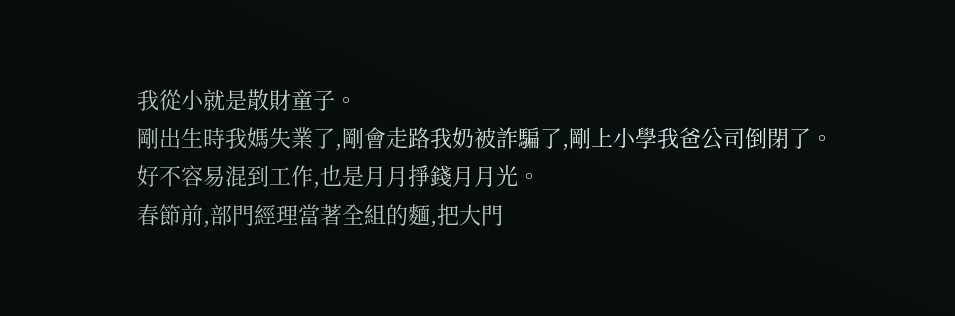我從小就是散財童子。
剛出生時我媽失業了,剛會走路我奶被詐騙了,剛上小學我爸公司倒閉了。
好不容易混到工作,也是月月掙錢月月光。
春節前,部門經理當著全組的麵,把大門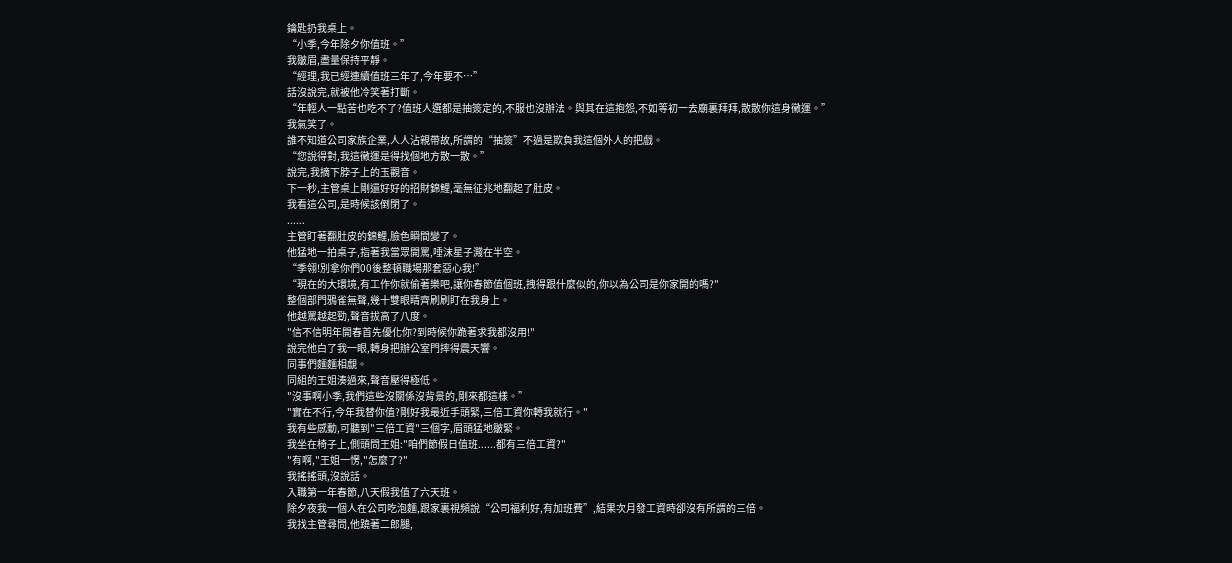鑰匙扔我桌上。
“小季,今年除夕你值班。”
我皺眉,盡量保持平靜。
“經理,我已經連續值班三年了,今年要不…”
話沒說完,就被他冷笑著打斷。
“年輕人一點苦也吃不了?值班人選都是抽簽定的,不服也沒辦法。與其在這抱怨,不如等初一去廟裏拜拜,散散你這身黴運。”
我氣笑了。
誰不知道公司家族企業,人人沾親帶故,所謂的“抽簽”不過是欺負我這個外人的把戲。
“您說得對,我這黴運是得找個地方散一散。”
說完,我摘下脖子上的玉觀音。
下一秒,主管桌上剛還好好的招財錦鯉,毫無征兆地翻起了肚皮。
我看這公司,是時候該倒閉了。
......
主管盯著翻肚皮的錦鯉,臉色瞬間變了。
他猛地一拍桌子,指著我當眾開罵,唾沫星子濺在半空。
“季翎!別拿你們00後整頓職場那套惡心我!”
“現在的大環境,有工作你就偷著樂吧,讓你春節值個班,拽得跟什麼似的,你以為公司是你家開的嗎?"
整個部門鴉雀無聲,幾十雙眼睛齊刷刷盯在我身上。
他越罵越起勁,聲音拔高了八度。
"信不信明年開春首先優化你?到時候你跪著求我都沒用!"
說完他白了我一眼,轉身把辦公室門摔得震天響。
同事們麵麵相覷。
同組的王姐湊過來,聲音壓得極低。
"沒事啊小季,我們這些沒關係沒背景的,剛來都這樣。”
"實在不行,今年我替你值?剛好我最近手頭緊,三倍工資你轉我就行。"
我有些感動,可聽到"三倍工資"三個字,眉頭猛地皺緊。
我坐在椅子上,側頭問王姐:"咱們節假日值班......都有三倍工資?"
"有啊,"王姐一愣,"怎麼了?"
我搖搖頭,沒說話。
入職第一年春節,八天假我值了六天班。
除夕夜我一個人在公司吃泡麵,跟家裏視頻說“公司福利好,有加班費”,結果次月發工資時卻沒有所謂的三倍。
我找主管尋問,他蹺著二郎腿,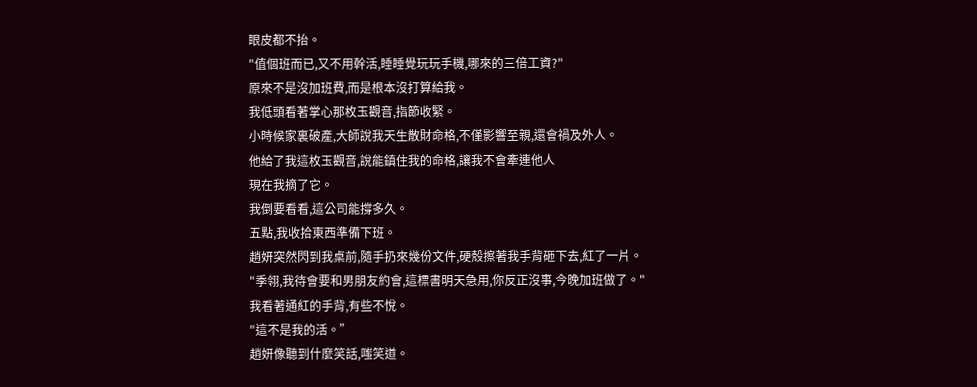眼皮都不抬。
"值個班而已,又不用幹活,睡睡覺玩玩手機,哪來的三倍工資?"
原來不是沒加班費,而是根本沒打算給我。
我低頭看著掌心那枚玉觀音,指節收緊。
小時候家裏破產,大師說我天生散財命格,不僅影響至親,還會禍及外人。
他給了我這枚玉觀音,說能鎮住我的命格,讓我不會牽連他人
現在我摘了它。
我倒要看看,這公司能撐多久。
五點,我收拾東西準備下班。
趙妍突然閃到我桌前,隨手扔來幾份文件,硬殼擦著我手背砸下去,紅了一片。
"季翎,我待會要和男朋友約會,這標書明天急用,你反正沒事,今晚加班做了。"
我看著通紅的手背,有些不悅。
"這不是我的活。”
趙妍像聽到什麼笑話,嗤笑道。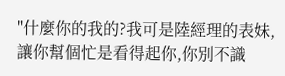"什麼你的我的?我可是陸經理的表妹,讓你幫個忙是看得起你,你別不識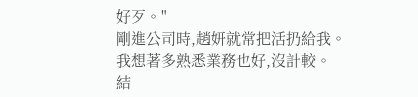好歹。"
剛進公司時,趙妍就常把活扔給我。
我想著多熟悉業務也好,沒計較。
結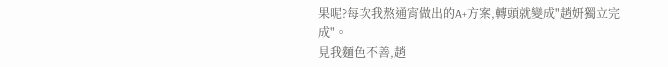果呢?每次我熬通宵做出的A+方案,轉頭就變成"趙妍獨立完成"。
見我麵色不善,趙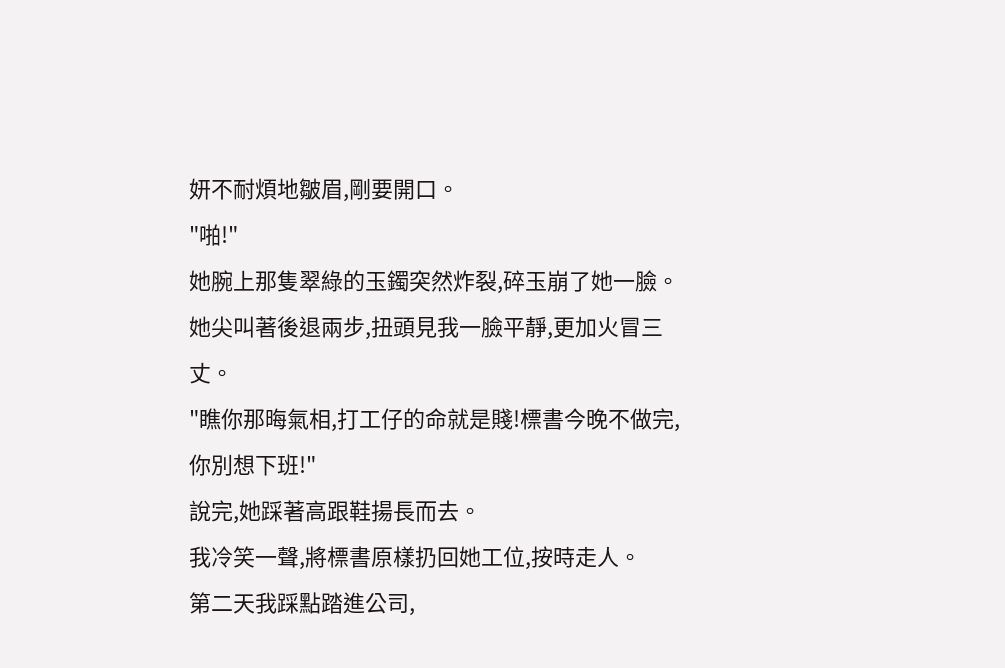妍不耐煩地皺眉,剛要開口。
"啪!"
她腕上那隻翠綠的玉鐲突然炸裂,碎玉崩了她一臉。
她尖叫著後退兩步,扭頭見我一臉平靜,更加火冒三丈。
"瞧你那晦氣相,打工仔的命就是賤!標書今晚不做完,你別想下班!"
說完,她踩著高跟鞋揚長而去。
我冷笑一聲,將標書原樣扔回她工位,按時走人。
第二天我踩點踏進公司,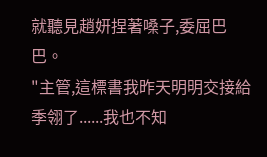就聽見趙妍捏著嗓子,委屈巴巴。
"主管,這標書我昨天明明交接給季翎了......我也不知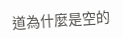道為什麼是空的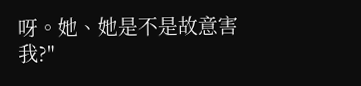呀。她、她是不是故意害我?"